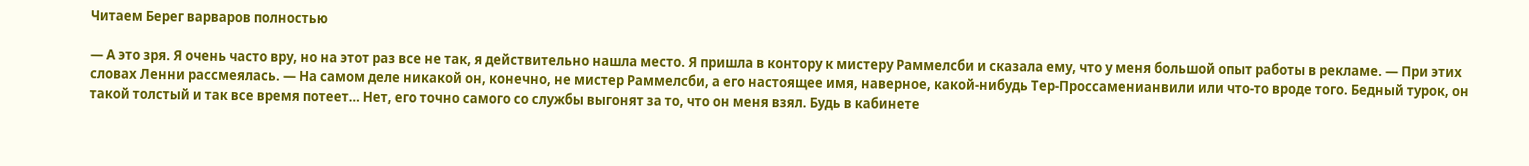Читаем Берег варваров полностью

— А это зря. Я очень часто вру, но на этот раз все не так, я действительно нашла место. Я пришла в контору к мистеру Раммелсби и сказала ему, что у меня большой опыт работы в рекламе. — При этих словах Ленни рассмеялась. — На самом деле никакой он, конечно, не мистер Раммелсби, а его настоящее имя, наверное, какой-нибудь Тер-Проссаменианвили или что-то вроде того. Бедный турок, он такой толстый и так все время потеет… Нет, его точно самого со службы выгонят за то, что он меня взял. Будь в кабинете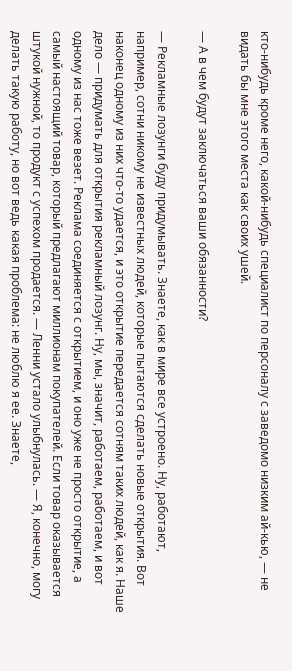кто-нибудь кроме него, какой-нибудь специалист по персоналу с заведомо низким ай-кью, — не видать бы мне этого места как своих ушей.

— А в чем будут заключаться ваши обязанности?

— Рекламные лозунги буду придумывать. Знаете, как в мире все устроено. Ну, работают, например, сотни никому не известных людей, которые пытаются сделать новые открытия. Вот наконец одному из них что-то удается, и это открытие передается сотням таких людей, как я. Наше дело — придумать для открытия рекламный лозунг. Ну, мы, значит, работаем, работаем, и вот одному из нас тоже везет. Реклама соединяется с открытием, и оно уже не просто открытие, а самый настоящий товар, который предлагают миллионам покупателей. Если товар оказывается штукой нужной, то продукт с успехом продается. — Ленни устало улыбнулась. — Я, конечно, могу делать такую работу, но вот ведь какая проблема: не люблю я ее. Знаете,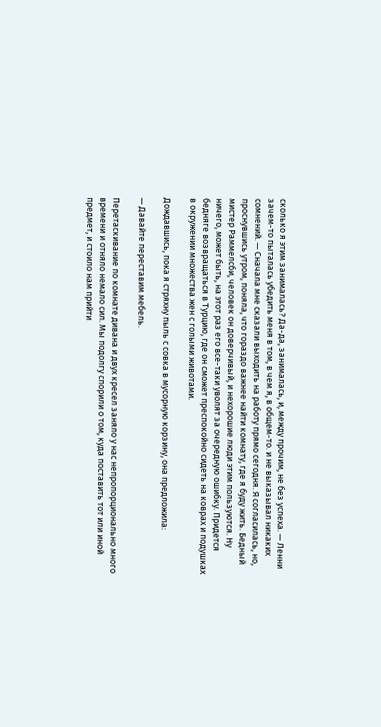сколько я этим занималась? Да-да, занималась, и, между прочим, не без успеха. — Ленни зачем-то пыталась убедить меня в том, в чем я, в общем-то. и не выказывал никаких сомнений. — Сначала мне сказали выходить на работу прямо сегодня. Я согласилась, но, проснувшись утром, поняла, что гораздо важнее найти комнату, где я буду жить. Бедный мистер Раммелсби, человек он доверчивый, и нехорошие люди этим пользуются. Ну ничего, может быть, на этот раз его все-таки уволят за очередную ошибку. Придется бедняге возвращаться в Турцию, где он сможет преспокойно сидеть на коврах и подушках в окружении множества жен с голыми животами.

Дождавшись, пока я стряхну пыль с совка в мусорную корзину, она предложила:

— Давайте переставим мебель.

Перетаскивание по комнате дивана и двух кресел заняло у нас непропорционально много времени и отняло немало сил. Мы подолгу спорили о том, куда поставить тот или иной предмет, и стоило нам прийти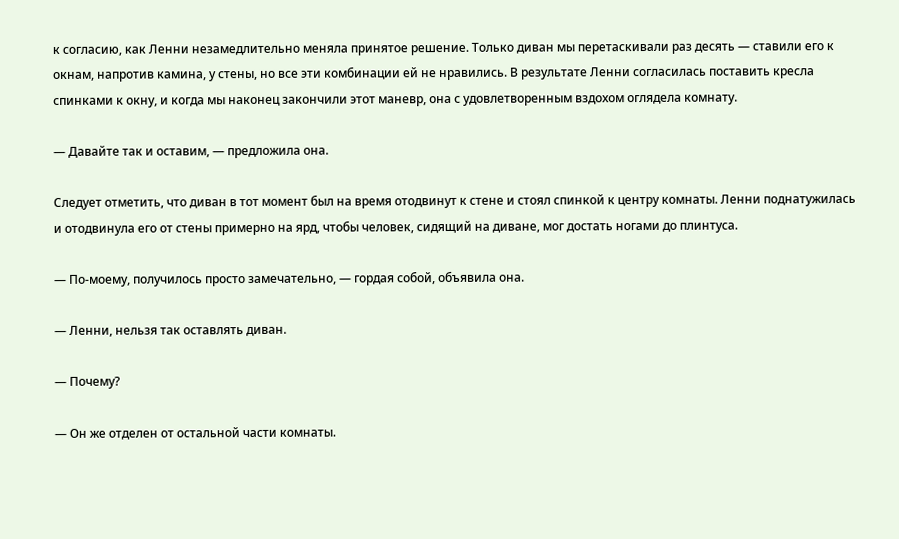к согласию, как Ленни незамедлительно меняла принятое решение. Только диван мы перетаскивали раз десять — ставили его к окнам, напротив камина, у стены, но все эти комбинации ей не нравились. В результате Ленни согласилась поставить кресла спинками к окну, и когда мы наконец закончили этот маневр, она с удовлетворенным вздохом оглядела комнату.

— Давайте так и оставим, — предложила она.

Следует отметить, что диван в тот момент был на время отодвинут к стене и стоял спинкой к центру комнаты. Ленни поднатужилась и отодвинула его от стены примерно на ярд, чтобы человек, сидящий на диване, мог достать ногами до плинтуса.

— По-моему, получилось просто замечательно, — гордая собой, объявила она.

— Ленни, нельзя так оставлять диван.

— Почему?

— Он же отделен от остальной части комнаты.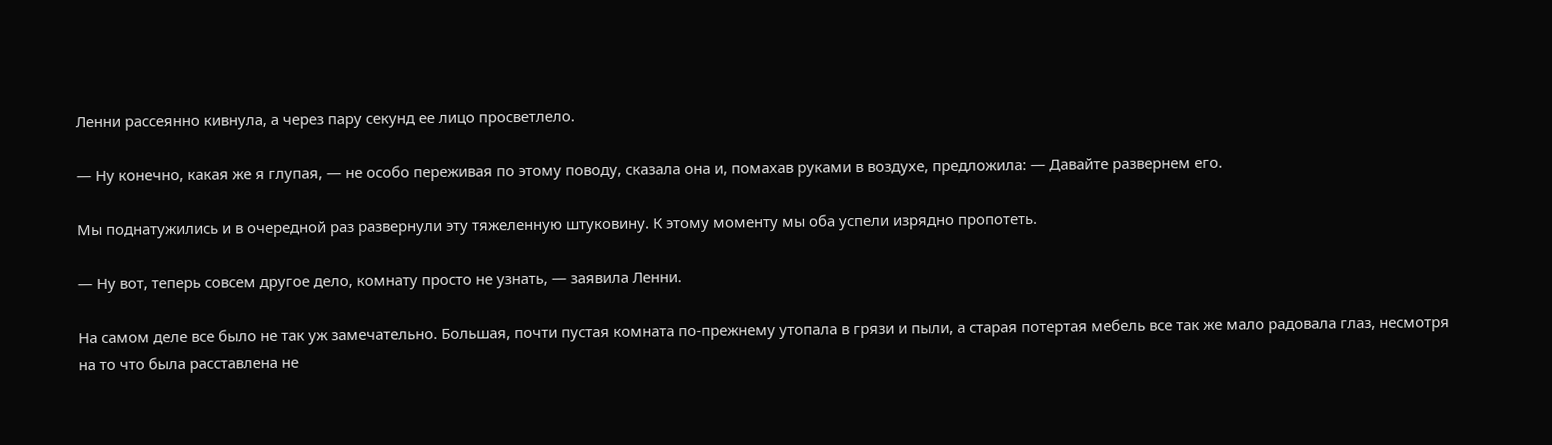Ленни рассеянно кивнула, а через пару секунд ее лицо просветлело.

— Ну конечно, какая же я глупая, — не особо переживая по этому поводу, сказала она и, помахав руками в воздухе, предложила: — Давайте развернем его.

Мы поднатужились и в очередной раз развернули эту тяжеленную штуковину. К этому моменту мы оба успели изрядно пропотеть.

— Ну вот, теперь совсем другое дело, комнату просто не узнать, — заявила Ленни.

На самом деле все было не так уж замечательно. Большая, почти пустая комната по-прежнему утопала в грязи и пыли, а старая потертая мебель все так же мало радовала глаз, несмотря на то что была расставлена не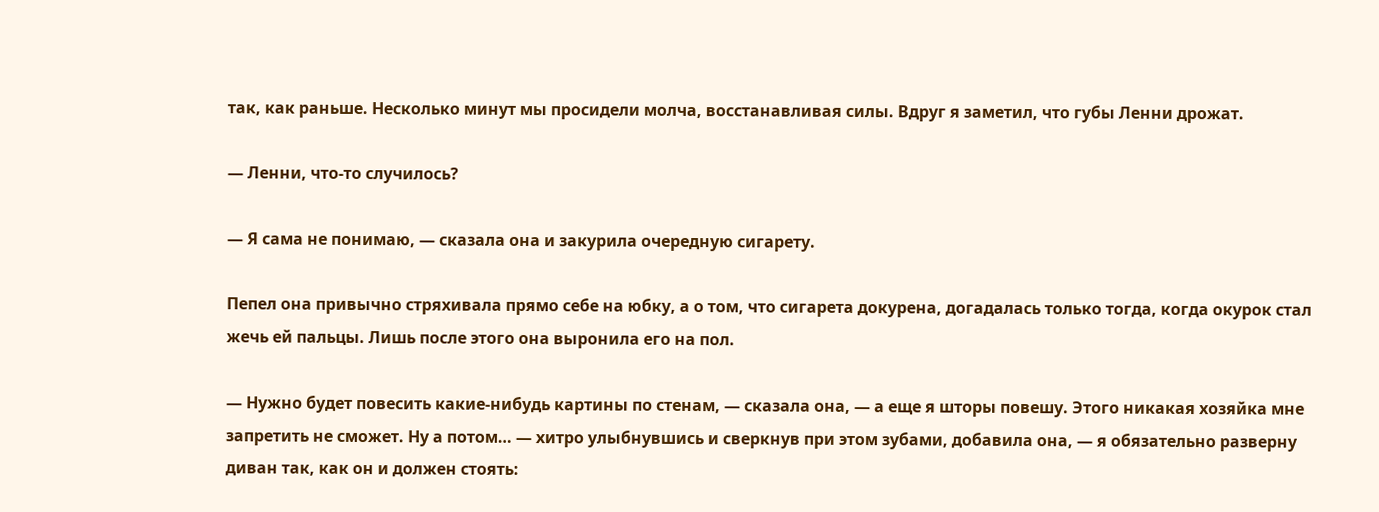так, как раньше. Несколько минут мы просидели молча, восстанавливая силы. Вдруг я заметил, что губы Ленни дрожат.

— Ленни, что-то случилось?

— Я сама не понимаю, — сказала она и закурила очередную сигарету.

Пепел она привычно стряхивала прямо себе на юбку, а о том, что сигарета докурена, догадалась только тогда, когда окурок стал жечь ей пальцы. Лишь после этого она выронила его на пол.

— Нужно будет повесить какие-нибудь картины по стенам, — сказала она, — а еще я шторы повешу. Этого никакая хозяйка мне запретить не сможет. Ну а потом… — хитро улыбнувшись и сверкнув при этом зубами, добавила она, — я обязательно разверну диван так, как он и должен стоять: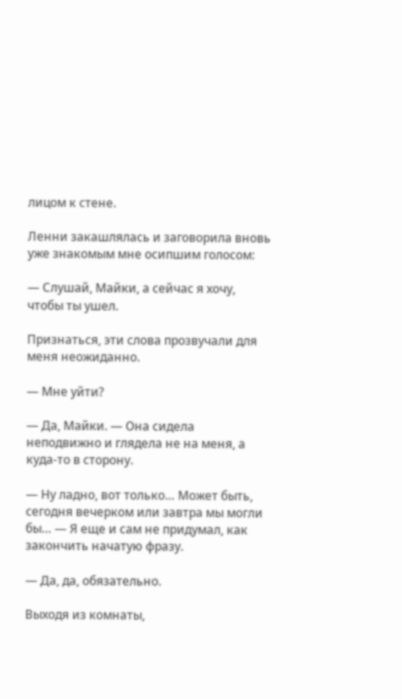лицом к стене.

Ленни закашлялась и заговорила вновь уже знакомым мне осипшим голосом:

— Слушай, Майки, а сейчас я хочу, чтобы ты ушел.

Признаться, эти слова прозвучали для меня неожиданно.

— Мне уйти?

— Да, Майки. — Она сидела неподвижно и глядела не на меня, а куда-то в сторону.

— Ну ладно, вот только… Может быть, сегодня вечерком или завтра мы могли бы… — Я еще и сам не придумал, как закончить начатую фразу.

— Да, да, обязательно.

Выходя из комнаты,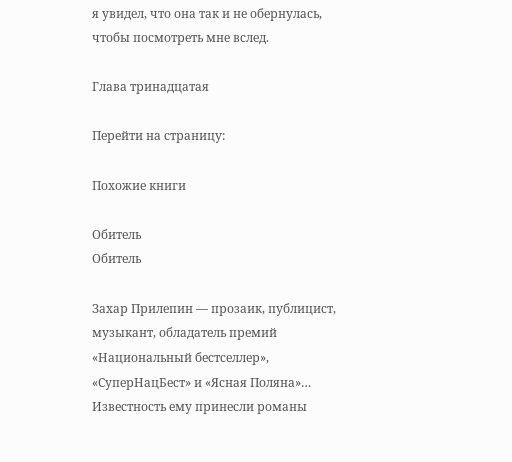я увидел, что она так и не обернулась, чтобы посмотреть мне вслед.

Глава тринадцатая

Перейти на страницу:

Похожие книги

Обитель
Обитель

Захар Прилепин — прозаик, публицист, музыкант, обладатель премий «Национальный бестселлер», «СуперНацБест» и «Ясная Поляна»… Известность ему принесли романы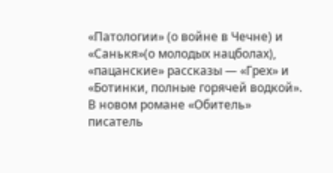«Патологии» (о войне в Чечне) и «Санькя»(о молодых нацболах), «пацанские» рассказы — «Грех» и «Ботинки, полные горячей водкой». В новом романе «Обитель» писатель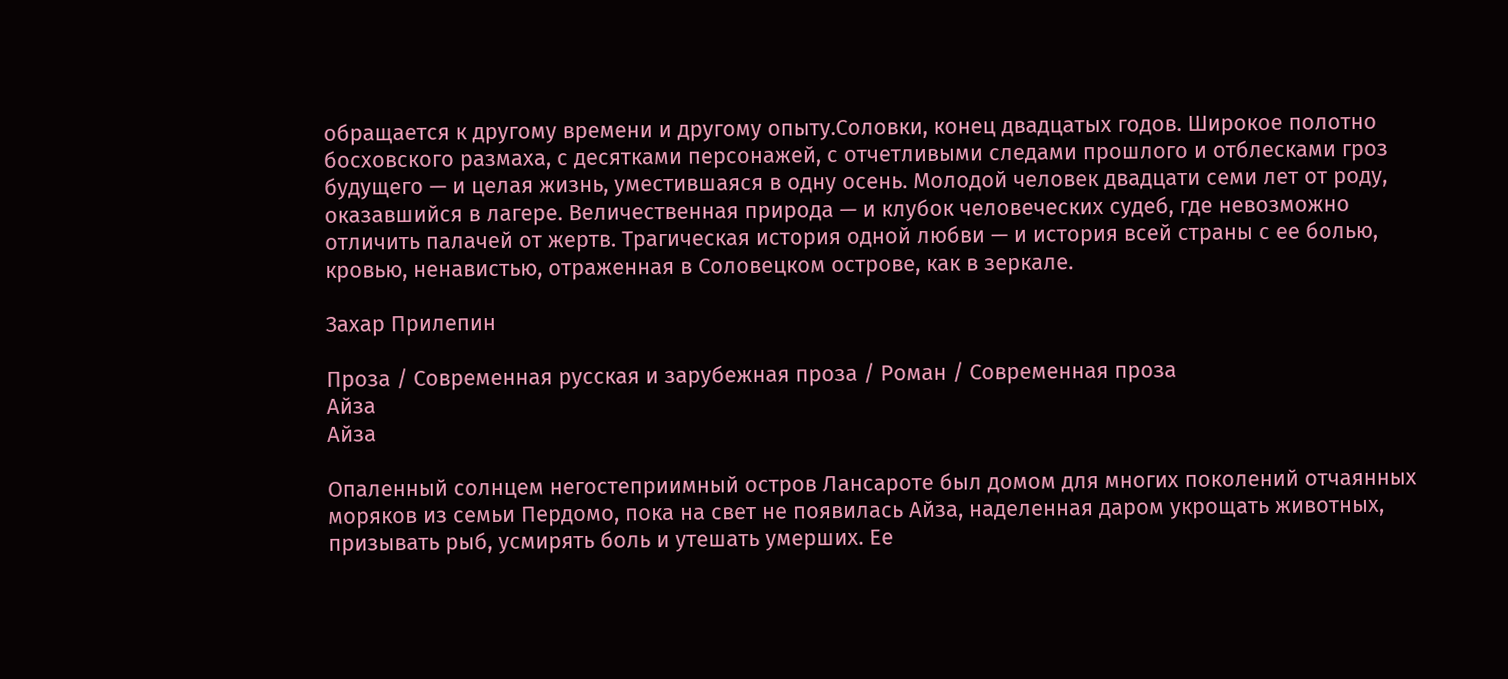обращается к другому времени и другому опыту.Соловки, конец двадцатых годов. Широкое полотно босховского размаха, с десятками персонажей, с отчетливыми следами прошлого и отблесками гроз будущего — и целая жизнь, уместившаяся в одну осень. Молодой человек двадцати семи лет от роду, оказавшийся в лагере. Величественная природа — и клубок человеческих судеб, где невозможно отличить палачей от жертв. Трагическая история одной любви — и история всей страны с ее болью, кровью, ненавистью, отраженная в Соловецком острове, как в зеркале.

Захар Прилепин

Проза / Современная русская и зарубежная проза / Роман / Современная проза
Айза
Айза

Опаленный солнцем негостеприимный остров Лансароте был домом для многих поколений отчаянных моряков из семьи Пердомо, пока на свет не появилась Айза, наделенная даром укрощать животных, призывать рыб, усмирять боль и утешать умерших. Ее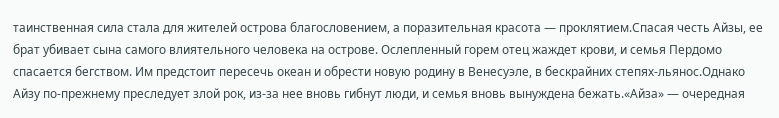таинственная сила стала для жителей острова благословением, а поразительная красота — проклятием.Спасая честь Айзы, ее брат убивает сына самого влиятельного человека на острове. Ослепленный горем отец жаждет крови, и семья Пердомо спасается бегством. Им предстоит пересечь океан и обрести новую родину в Венесуэле, в бескрайних степях-льянос.Однако Айзу по-прежнему преследует злой рок, из-за нее вновь гибнут люди, и семья вновь вынуждена бежать.«Айза» — очередная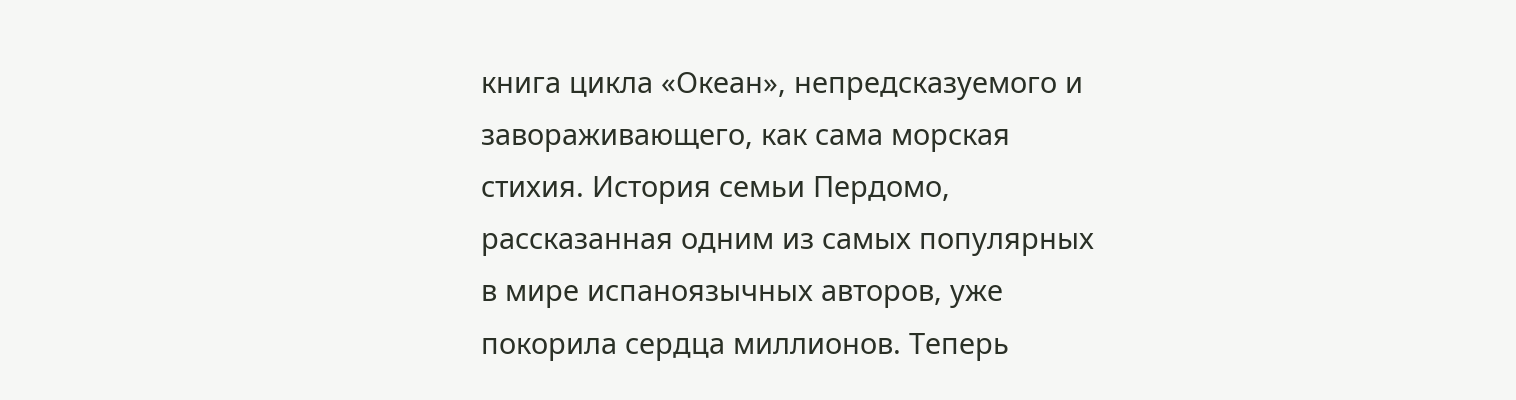книга цикла «Океан», непредсказуемого и завораживающего, как сама морская стихия. История семьи Пердомо, рассказанная одним из самых популярных в мире испаноязычных авторов, уже покорила сердца миллионов. Теперь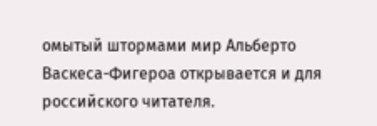омытый штормами мир Альберто Васкеса-Фигероа открывается и для российского читателя.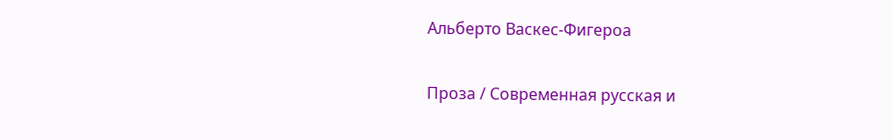Альберто Васкес-Фигероа

Проза / Современная русская и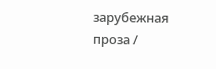зарубежная проза /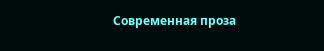Современная проза